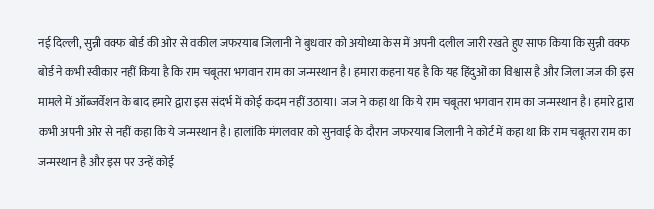नई दिल्ली, सुन्नी वक्फ बोर्ड की ओर से वकील जफरयाब जिलानी ने बुधवार को अयोध्या केस में अपनी दलील जारी रखते हुए साफ किया कि सुन्नी वक्फ बोर्ड ने कभी स्वीकार नहीं किया है कि राम चबूतरा भगवान राम का जन्मस्थान है। हमारा कहना यह है कि यह हिंदुओं का विश्वास है और जिला जज की इस मामले में ऑब्जर्वेशन के बाद हमारे द्वारा इस संदर्भ में कोई कदम नहीं उठाया। जज ने कहा था कि ये राम चबूतरा भगवान राम का जन्मस्थान है। हमारे द्वारा कभी अपनी ओर से नहीं कहा कि ये जन्मस्थान है। हालांकि मंगलवार को सुनवाई के दौरान जफरयाब जिलानी ने कोर्ट में कहा था कि राम चबूतरा राम का जन्मस्थान है और इस पर उन्हें कोई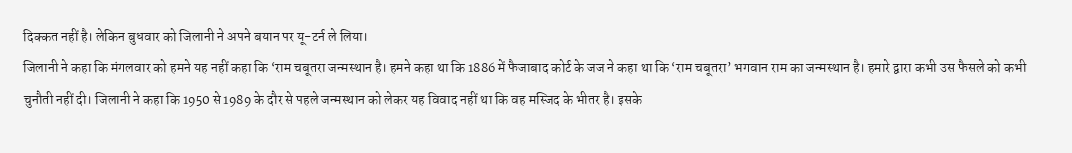दिक्कत नहीं है। लेकिन बुधवार को जिलानी ने अपने बयान पर यू-टर्न ले लिया।
जिलानी ने कहा कि मंगलवार को हमने यह नहीं कहा कि ‘राम चबूतरा जन्मस्थान है। हमने कहा था कि 1886 में फैजाबाद कोर्ट के जज ने कहा था कि ‘राम चबूतरा’ भगवान राम का जन्मस्थान है। हमारे द्वारा कभी उस फैसले को कभी चुनौती नहीं दी। जिलानी ने कहा कि 1950 से 1989 के दौर से पहले जन्मस्थान को लेकर यह विवाद नहीं था कि वह मस्जिद के भीतर है। इसके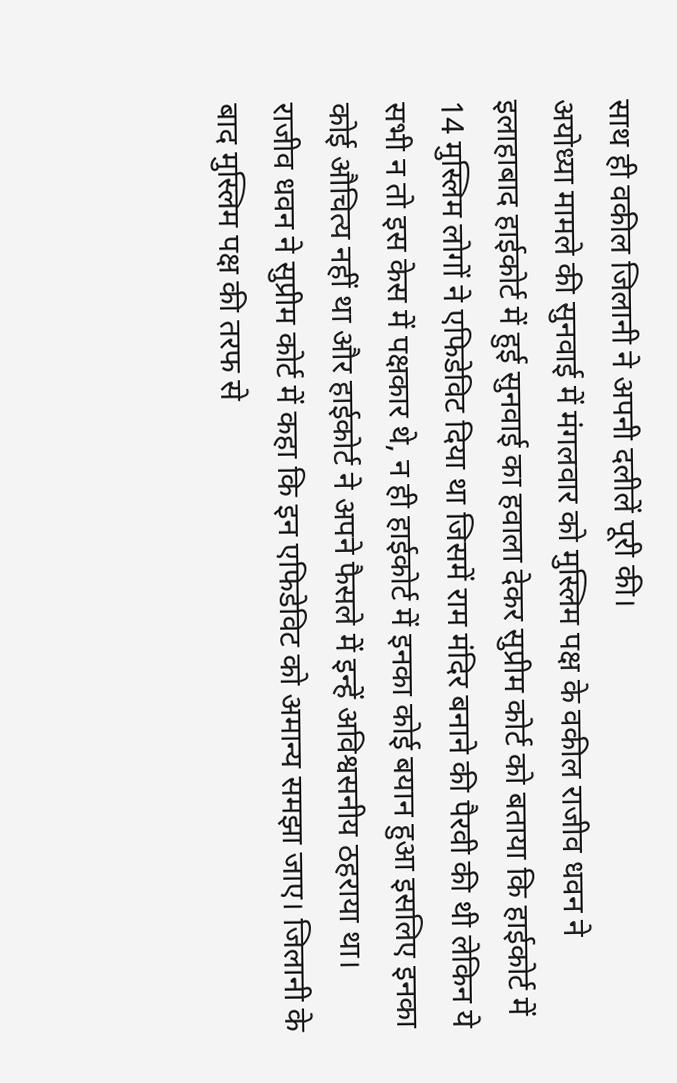साथ ही वकील जिलानी ने अपनी दलीलें पूरी की।
अयोध्या मामले की सुनवाई में मंगलवार को मुस्लिम पक्ष के वकील राजीव धवन ने इलाहाबाद हाईकोर्ट में हुई सुनवाई का हवाला देकर सुप्रीम कोर्ट को बताया कि हाईकोर्ट में 14 मुस्लिम लोगों ने एफिडेविट दिया था जिसमें राम मंदिर बनाने की पैरवी की थी लेकिन ये सभी न तो इस केस में पक्षकार थे, न ही हाईकोर्ट में इनका कोई बयान हुआ इसलिए इनका कोई औचित्य नहीं था और हाईकोर्ट ने अपने फैसले में इन्हें अविश्वसनीय ठहराया था। राजीव धवन ने सुप्रीम कोर्ट में कहा कि इन एफिडेविट को अमान्य समझा जाए। जिलानी के बाद मुस्लिम पक्ष की तरफ से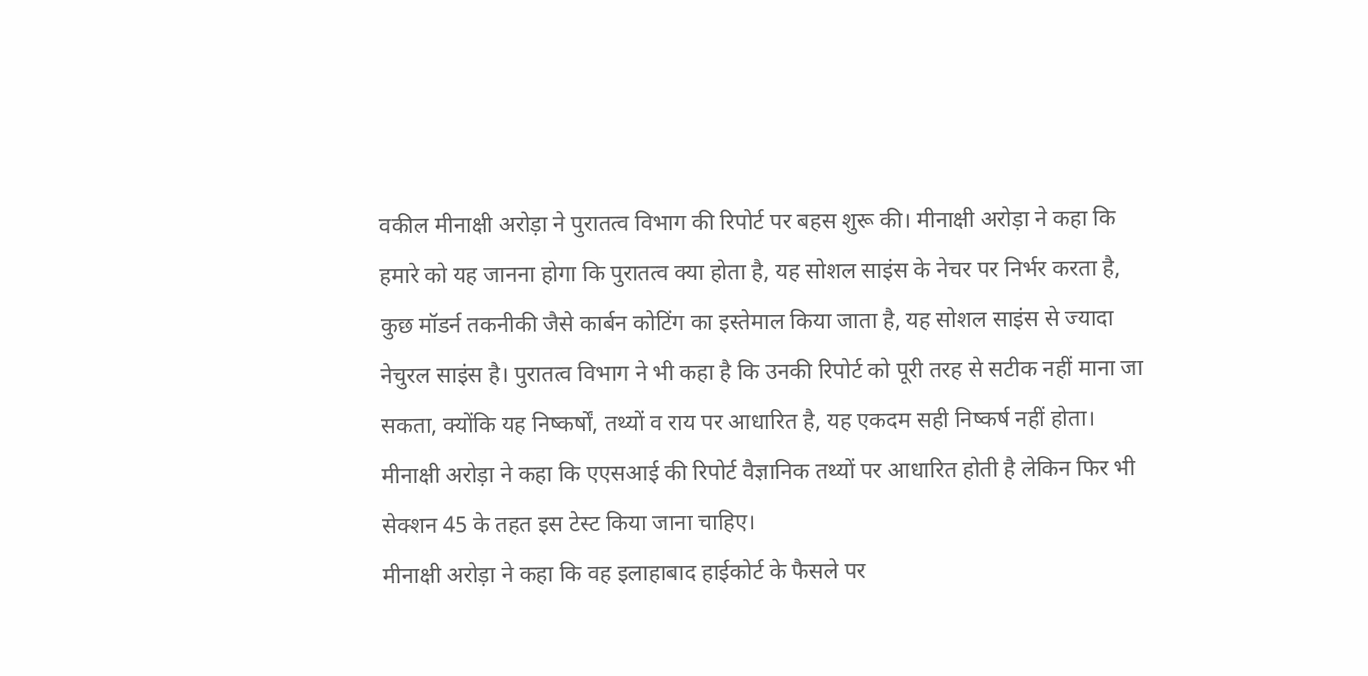वकील मीनाक्षी अरोड़ा ने पुरातत्व विभाग की रिपोर्ट पर बहस शुरू की। मीनाक्षी अरोड़ा ने कहा कि हमारे को यह जानना होगा कि पुरातत्व क्या होता है, यह सोशल साइंस के नेचर पर निर्भर करता है, कुछ मॉडर्न तकनीकी जैसे कार्बन कोटिंग का इस्तेमाल किया जाता है, यह सोशल साइंस से ज्यादा नेचुरल साइंस है। पुरातत्व विभाग ने भी कहा है कि उनकी रिपोर्ट को पूरी तरह से सटीक नहीं माना जा सकता, क्योंकि यह निष्कर्षों, तथ्यों व राय पर आधारित है, यह एकदम सही निष्कर्ष नहीं होता। मीनाक्षी अरोड़ा ने कहा कि एएसआई की रिपोर्ट वैज्ञानिक तथ्यों पर आधारित होती है लेकिन फिर भी सेक्शन 45 के तहत इस टेस्ट किया जाना चाहिए।
मीनाक्षी अरोड़ा ने कहा कि वह इलाहाबाद हाईकोर्ट के फैसले पर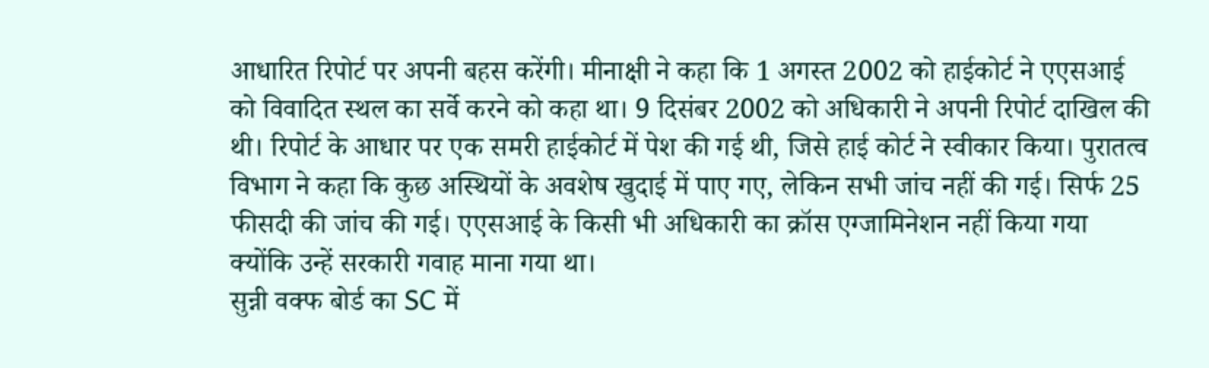आधारित रिपोर्ट पर अपनी बहस करेंगी। मीनाक्षी ने कहा कि 1 अगस्त 2002 को हाईकोर्ट ने एएसआई को विवादित स्थल का सर्वे करने को कहा था। 9 दिसंबर 2002 को अधिकारी ने अपनी रिपोर्ट दाखिल की थी। रिपोर्ट के आधार पर एक समरी हाईकोर्ट में पेश की गई थी, जिसे हाई कोर्ट ने स्वीकार किया। पुरातत्व विभाग ने कहा कि कुछ अस्थियों के अवशेष खुदाई में पाए गए, लेकिन सभी जांच नहीं की गई। सिर्फ 25 फीसदी की जांच की गई। एएसआई के किसी भी अधिकारी का क्रॉस एग्जामिनेशन नहीं किया गया क्योंकि उन्हें सरकारी गवाह माना गया था।
सुन्नी वक्फ बोर्ड का SC में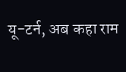यू-टर्न, अब कहा राम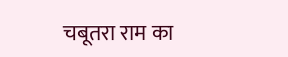चबूतरा राम का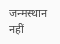जन्मस्थान नहीं